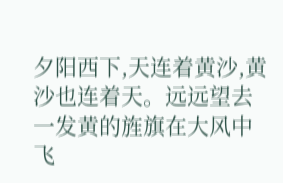夕阳西下,天连着黄沙,黄沙也连着天。远远望去一发黄的旌旗在大风中飞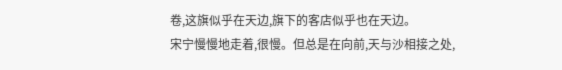卷,这旗似乎在天边,旗下的客店似乎也在天边。
宋宁慢慢地走着,很慢。但总是在向前,天与沙相接之处,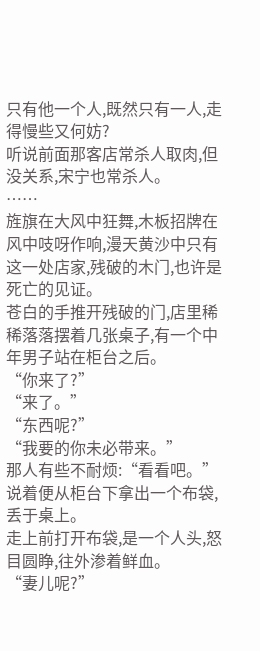只有他一个人,既然只有一人,走得慢些又何妨?
听说前面那客店常杀人取肉,但没关系,宋宁也常杀人。
……
旌旗在大风中狂舞,木板招牌在风中吱呀作响,漫天黄沙中只有这一处店家,残破的木门,也许是死亡的见证。
苍白的手推开残破的门,店里稀稀落落摆着几张桌子,有一个中年男子站在柜台之后。
“你来了?”
“来了。”
“东西呢?”
“我要的你未必带来。”
那人有些不耐烦:“看看吧。”说着便从柜台下拿出一个布袋,丢于桌上。
走上前打开布袋,是一个人头,怒目圆睁,往外渗着鲜血。
“妻儿呢?”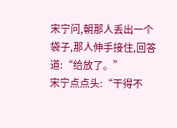宋宁问,朝那人丢出一个袋子,那人伸手接住,回答道:“给放了。”
宋宁点点头:“干得不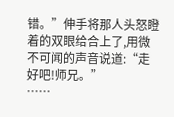错。”伸手将那人头怒瞪着的双眼给合上了,用微不可闻的声音说道:“走好吧!师兄。”
……